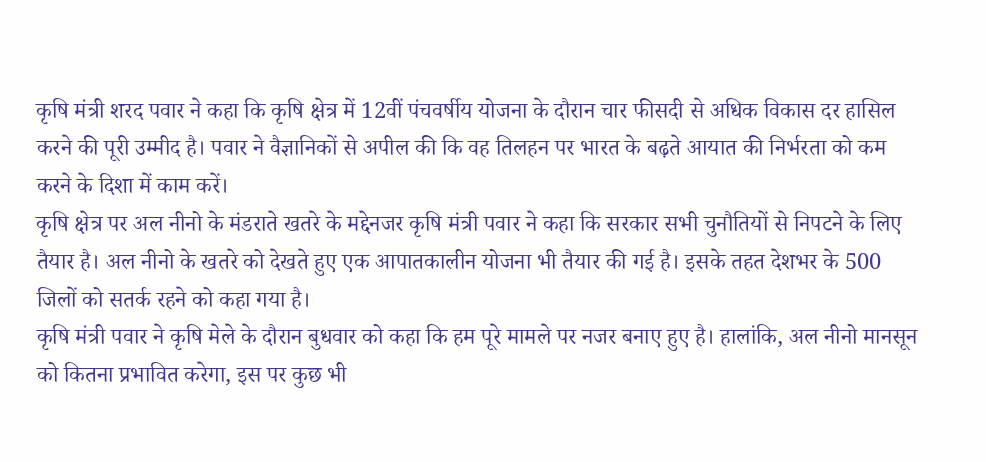कृषि मंत्री शरद पवार ने कहा कि कृषि क्षेत्र में 12वीं पंचवर्षीय योजना के दौरान चार फीसदी से अधिक विकास दर हासिल करने की पूरी उम्मीद है। पवार ने वैज्ञानिकों से अपील की कि वह तिलहन पर भारत के बढ़ते आयात की निर्भरता को कम करने के दिशा में काम करें।
कृषि क्षेत्र पर अल नीनो के मंडराते खतरे के मद्देनजर कृषि मंत्री पवार ने कहा कि सरकार सभी चुनौतियों से निपटने के लिए तैयार है। अल नीनो के खतरे को देखते हुए एक आपातकालीन योजना भी तैयार की गई है। इसके तहत देशभर के 500 जिलों को सतर्क रहने को कहा गया है।
कृषि मंत्री पवार ने कृषि मेले के दौरान बुधवार को कहा कि हम पूरे मामले पर नजर बनाए हुए है। हालांकि, अल नीनो मानसून को कितना प्रभावित करेगा, इस पर कुछ भी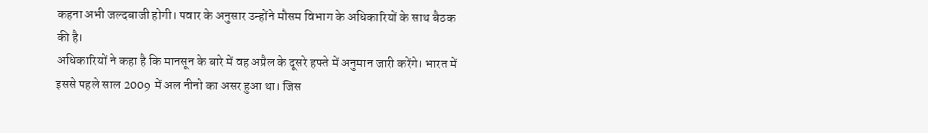कहना अभी जल्दबाजी होगी। पवार के अनुसार उन्होंने मौसम विभाग के अधिकारियों के साथ बैठक की है।
अधिकारियों ने कहा है कि मानसून के बारे में वह अप्रैल के दूसरे हफ्ते में अनुमान जारी करेंगे। भारत में इससे पहले साल 2009 में अल नीनो का असर हुआ था। जिस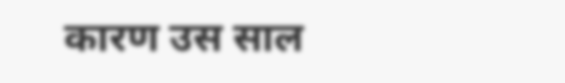कारण उस साल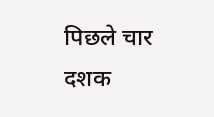पिछले चार दशक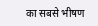का सबसे भीषण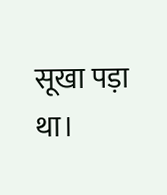सूखा पड़ा था।